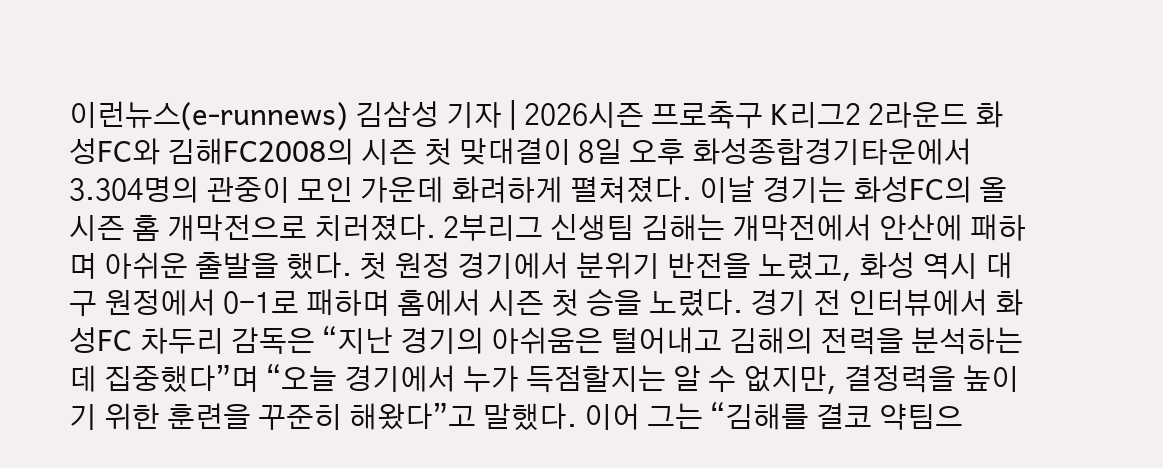이런뉴스(e-runnews) 김삼성 기자 | 2026시즌 프로축구 K리그2 2라운드 화성FC와 김해FC2008의 시즌 첫 맞대결이 8일 오후 화성종합경기타운에서 3.304명의 관중이 모인 가운데 화려하게 펼쳐졌다. 이날 경기는 화성FC의 올 시즌 홈 개막전으로 치러졌다. 2부리그 신생팀 김해는 개막전에서 안산에 패하며 아쉬운 출발을 했다. 첫 원정 경기에서 분위기 반전을 노렸고, 화성 역시 대구 원정에서 0-1로 패하며 홈에서 시즌 첫 승을 노렸다. 경기 전 인터뷰에서 화성FC 차두리 감독은 “지난 경기의 아쉬움은 털어내고 김해의 전력을 분석하는 데 집중했다”며 “오늘 경기에서 누가 득점할지는 알 수 없지만, 결정력을 높이기 위한 훈련을 꾸준히 해왔다”고 말했다. 이어 그는 “김해를 결코 약팀으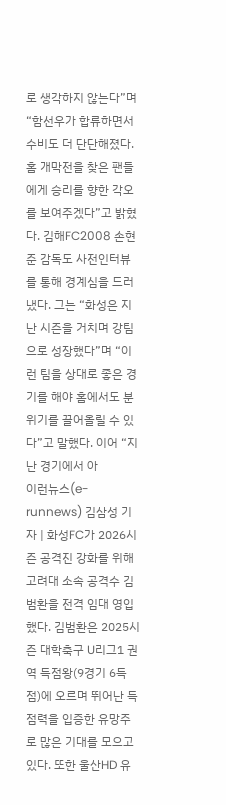로 생각하지 않는다”며 “함선우가 합류하면서 수비도 더 단단해졌다. 홈 개막전을 찾은 팬들에게 승리를 향한 각오를 보여주겠다”고 밝혔다. 김해FC2008 손현준 감독도 사전인터뷰를 통해 경계심을 드러냈다. 그는 “화성은 지난 시즌을 거치며 강팀으로 성장했다”며 “이런 팀을 상대로 좋은 경기를 해야 홈에서도 분위기를 끌어올릴 수 있다”고 말했다. 이어 “지난 경기에서 아
이런뉴스(e-runnews) 김삼성 기자 | 화성FC가 2026시즌 공격진 강화를 위해 고려대 소속 공격수 김범환을 전격 임대 영입했다. 김범환은 2025시즌 대학축구 U리그1 권역 득점왕(9경기 6득점)에 오르며 뛰어난 득점력을 입증한 유망주로 많은 기대를 모으고 있다. 또한 울산HD 유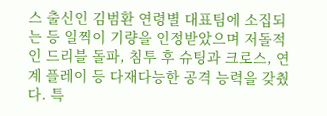스 출신인 김범환 연령별 대표팀에 소집되는 등 일찍이 기량을 인정받았으며 저돌적인 드리블 돌파, 침투 후 슈팅과 크로스, 연계 플레이 등 다재다능한 공격 능력을 갖췄다. 특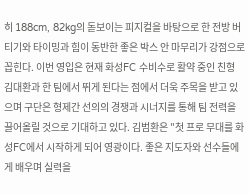히 188cm, 82kg의 돋보이는 피지컬을 바탕으로 한 전방 버티기와 타이밍과 힘이 동반한 좋은 박스 안 마무리가 강점으로 꼽힌다. 이번 영입은 현재 화성FC 수비수로 활약 중인 친형 김대환과 한 팀에서 뛰게 된다는 점에서 더욱 주목을 받고 있으며 구단은 형제간 선의의 경쟁과 시너지를 통해 팀 전력을 끌어올릴 것으로 기대하고 있다. 김범환은 "첫 프로 무대를 화성FC에서 시작하게 되어 영광이다. 좋은 지도자와 선수들에게 배우며 실력을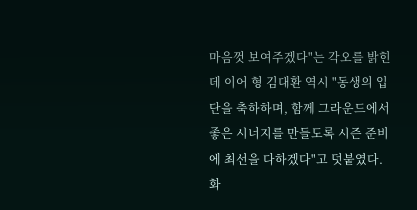마음껏 보여주겠다"는 각오를 밝힌 데 이어 형 김대환 역시 "동생의 입단을 축하하며, 함께 그라운드에서 좋은 시너지를 만들도록 시즌 준비에 최선을 다하겠다"고 덧붙였다. 화